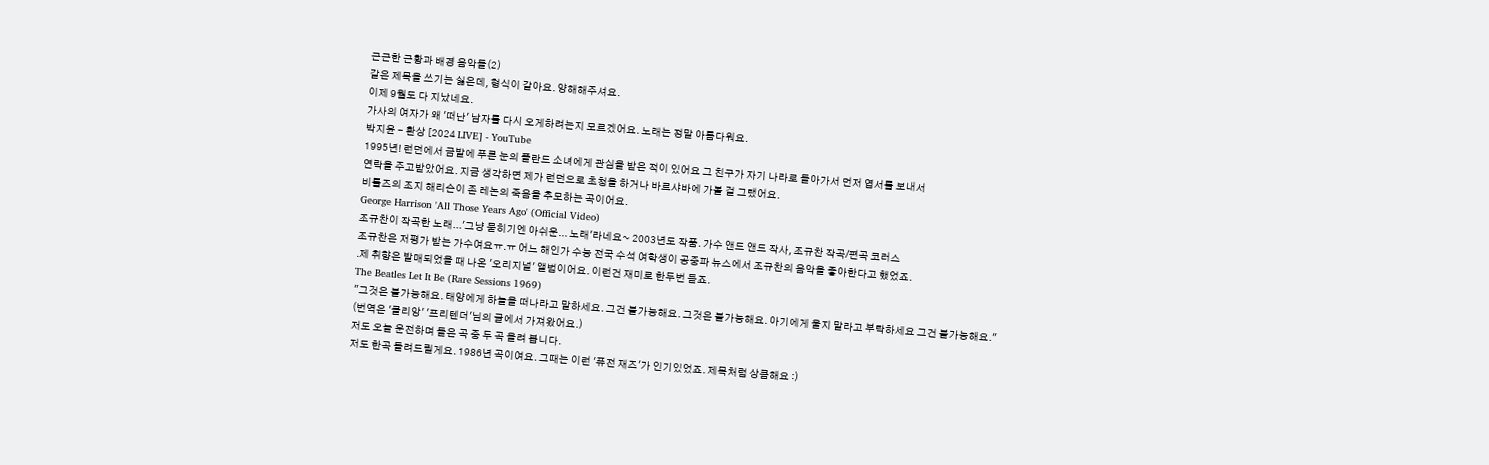근근한 근황과 배경 음악들(2)
같은 제목을 쓰기는 싫은데, 형식이 같아요. 양해해주셔요.
이제 9월도 다 지났네요.
가사의 여자가 왜 '떠난' 남자를 다시 오게하려는지 모르겠어요. 노래는 정말 아름다워요.
박지윤 - 환상 [2024 LIVE] - YouTube
1995년! 런던에서 금발에 푸른 눈의 폴란드 소녀에게 관심을 받은 적이 있어요 그 친구가 자기 나라로 돌아가서 먼저 엽서를 보내서
연락을 주고받았어요. 지금 생각하면 제가 런던으로 초청을 하거나 바르샤바에 가볼 걸 그랬어요.
비틀즈의 조지 해리슨이 존 레논의 죽음을 추모하는 곡이어요.
George Harrison 'All Those Years Ago' (Official Video)
조규찬이 작곡한 노래...'그냥 묻히기엔 아쉬운... 노래'라네요~ 2003년도 작품. 가수 앤드 앤드 작사, 조규찬 작곡/편곡 코러스
조규찬은 저평가 받는 가수여요ㅠ.ㅠ 어느 해인가 수능 전국 수석 여학생이 공중파 뉴스에서 조규찬의 음악을 좋아한다고 했었죠.
.제 취향은 발매되었을 때 나온 '오리지널' 앨범이어요. 이런건 재미로 한두번 듣죠.
The Beatles Let It Be (Rare Sessions 1969)
"그것은 불가능해요. 태양에게 하늘을 떠나라고 말하세요. 그건 불가능해요. 그것은 불가능해요. 아기에게 울지 말라고 부탁하세요 그건 불가능해요."
(번역은 '클리앙' '프리텐더'님의 글에서 가져왔어요.)
저도 오늘 운전하며 들은 곡 중 두 곡 올려 봅니다.
저도 한곡 들려드릴게요. 1986년 곡이여요. 그때는 이런 '퓨전 재즈'가 인기있었죠. 제목처럼 상큼해요 :)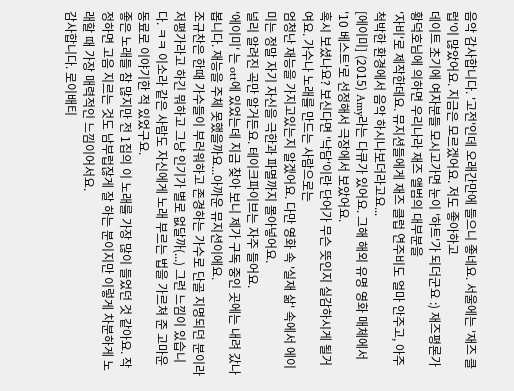음악 감사합니다. '고전'인데 오래간만에 들으니 좋네요. 서울에는 '재즈 클럽'이 많았어요. 지금은 모르겠어요. 저도 좋아하고
데이트 초기에 여자분들 모시고가면 눈이 '하트'가 되더군요 :) 재즈평론가 황덕호님에 의하면 우리나라 재즈 앨범의 대부분을
'자비'로 제작한데요. 뮤지션들에게 재즈 클럽 연주비도 얼마 안주고, 아주 척박한 환경에서 음악 하시나보더라고요...
[에이미] (2015) Amy라는 다큐가 있어요. 그해 해외 유명 영화 매체에서 '10 베스트'로 선정해서 극장에서 보았어요.
혹시 보셨나요? 보신다면 '낙담'이란 단어가 무슨 뜻인지 실감하시게 될거여요. 가수나 노래를 만드는 사람으로는
엄청난 재능을 가지고있는지 알겠어요. 다만 영화 속 '실재 삶' 속에서 에이미는 정말 자기 자신을 극한과 파멸까지 몰아넣어요.
널리 알려진 곡만 알거든요. 테이크파이브는 자주 들어요.
'에이미' 는 ott에 있었는데 지금 찾아 보니 제가 구독 중인 곳에는 내려 갔나 봅니다. 재능을 주체 못했을까요...아까운 뮤지션이에요.
조규찬은 한때 가수들이 부러워하고 존경하는 가수로 단골 지명되던 분이라 저평가라고 하긴 뭐하고 그냥 인기가 별로 없달까(...) 그런 느낌이 있습니다. ㅋㅋ 이소라 같은 사람도 자신에게 노래 부르는 법을 가르쳐 준 고마운 동료로 이야기한 적 있었구요.
좋은 노래들 참 많지만 전 1집의 이 노래를 가장 많이 들었던 것 같아요. 작정하면 고음 지르는 것도 남부럽잖게 잘 하는 분이지만 이렇게 차분하게 노래할 때 가장 매력적인 느낌이어서요.
감사합니다. 로이배티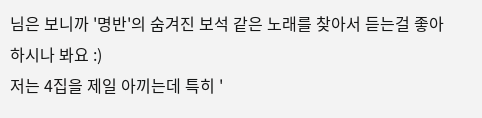님은 보니까 '명반'의 숨겨진 보석 같은 노래를 찾아서 듣는걸 좋아하시나 봐요 :)
저는 4집을 제일 아끼는데 특히 '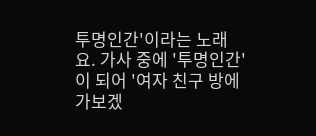투명인간'이라는 노래요. 가사 중에 '투명인간'이 되어 '여자 친구 방에 가보겠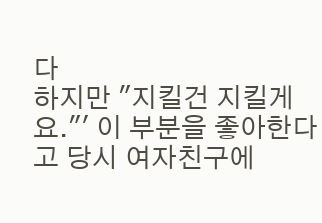다
하지만 "지킬건 지킬게요."' 이 부분을 좋아한다고 당시 여자친구에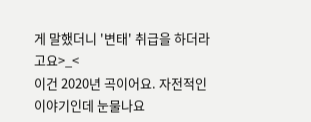게 말했더니 '변태' 취급을 하더라고요>_<
이건 2020년 곡이어요. 자전적인 이야기인데 눈물나요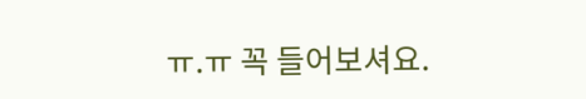ㅠ.ㅠ 꼭 들어보셔요.